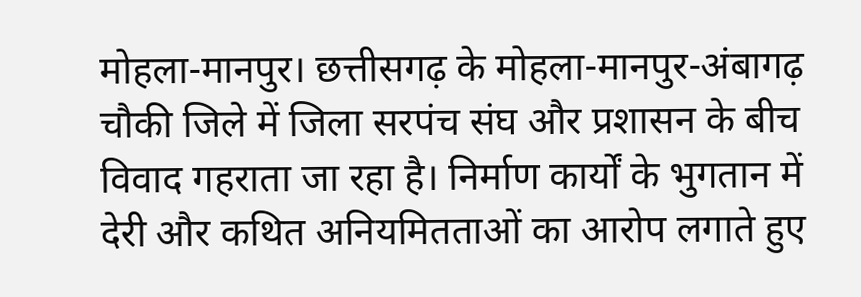मोहला-मानपुर। छत्तीसगढ़ के मोहला-मानपुर-अंबागढ़ चौकी जिले में जिला सरपंच संघ और प्रशासन के बीच विवाद गहराता जा रहा है। निर्माण कार्यों के भुगतान में देरी और कथित अनियमितताओं का आरोप लगाते हुए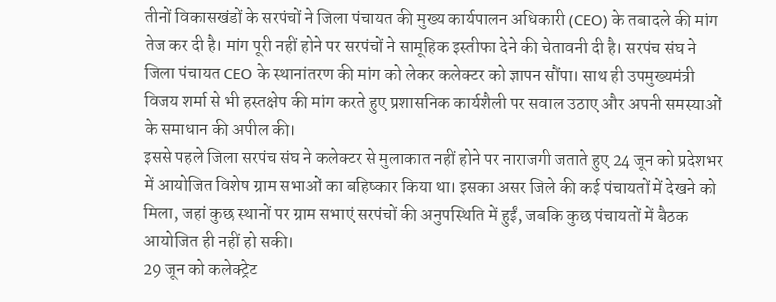तीनों विकासखंडों के सरपंचों ने जिला पंचायत की मुख्य कार्यपालन अधिकारी (CEO) के तबादले की मांग तेज कर दी है। मांग पूरी नहीं होने पर सरपंचों ने सामूहिक इस्तीफा देने की चेतावनी दी है। सरपंच संघ ने जिला पंचायत CEO के स्थानांतरण की मांग को लेकर कलेक्टर को ज्ञापन सौंपा। साथ ही उपमुख्यमंत्री विजय शर्मा से भी हस्तक्षेप की मांग करते हुए प्रशासनिक कार्यशैली पर सवाल उठाए और अपनी समस्याओं के समाधान की अपील की।
इससे पहले जिला सरपंच संघ ने कलेक्टर से मुलाकात नहीं होने पर नाराजगी जताते हुए 24 जून को प्रदेशभर में आयोजित विशेष ग्राम सभाओं का बहिष्कार किया था। इसका असर जिले की कई पंचायतों में देखने को मिला, जहां कुछ स्थानों पर ग्राम सभाएं सरपंचों की अनुपस्थिति में हुईं, जबकि कुछ पंचायतों में बैठक आयोजित ही नहीं हो सकी।
29 जून को कलेक्ट्रेट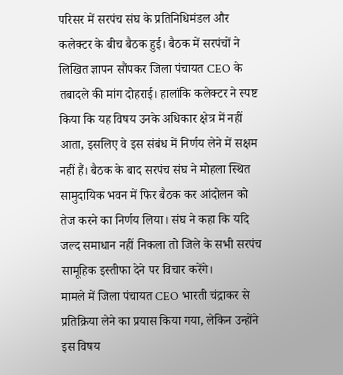परिसर में सरपंच संघ के प्रतिनिधिमंडल और कलेक्टर के बीच बैठक हुई। बैठक में सरपंचों ने लिखित ज्ञापन सौंपकर जिला पंचायत CEO के तबादले की मांग दोहराई। हालांकि कलेक्टर ने स्पष्ट किया कि यह विषय उनके अधिकार क्षेत्र में नहीं आता, इसलिए वे इस संबंध में निर्णय लेने में सक्षम नहीं हैं। बैठक के बाद सरपंच संघ ने मोहला स्थित सामुदायिक भवन में फिर बैठक कर आंदोलन को तेज करने का निर्णय लिया। संघ ने कहा कि यदि जल्द समाधान नहीं निकला तो जिले के सभी सरपंच सामूहिक इस्तीफा देने पर विचार करेंगे।
मामले में जिला पंचायत CEO भारती चंद्राकर से प्रतिक्रिया लेने का प्रयास किया गया, लेकिन उन्होंने इस विषय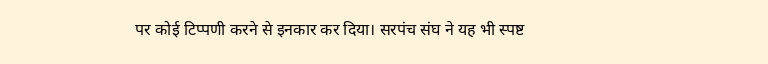पर कोई टिप्पणी करने से इनकार कर दिया। सरपंच संघ ने यह भी स्पष्ट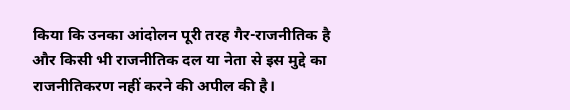किया कि उनका आंदोलन पूरी तरह गैर-राजनीतिक है और किसी भी राजनीतिक दल या नेता से इस मुद्दे का राजनीतिकरण नहीं करने की अपील की है।